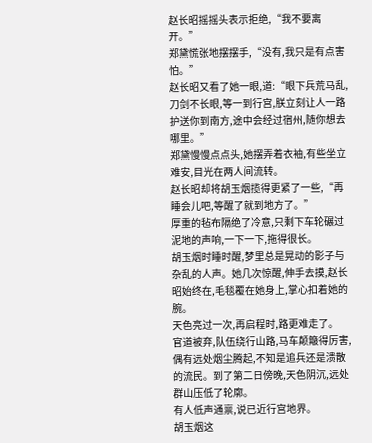赵长昭摇摇头表示拒绝,“我不要离开。”
郑黛慌张地摆摆手,“没有,我只是有点害怕。”
赵长昭又看了她一眼,道:“眼下兵荒马乱,刀剑不长眼,等一到行宫,朕立刻让人一路护送你到南方,途中会经过宿州,随你想去哪里。”
郑黛慢慢点点头,她摆弄着衣袖,有些坐立难安,目光在两人间流转。
赵长昭却将胡玉烟揽得更紧了一些,“再睡会儿吧,等醒了就到地方了。”
厚重的毡布隔绝了冷意,只剩下车轮碾过泥地的声响,一下一下,拖得很长。
胡玉烟时睡时醒,梦里总是晃动的影子与杂乱的人声。她几次惊醒,伸手去摸,赵长昭始终在,毛毯覆在她身上,掌心扣着她的腕。
天色亮过一次,再启程时,路更难走了。
官道被弃,队伍绕行山路,马车颠簸得厉害,偶有远处烟尘腾起,不知是追兵还是溃散的流民。到了第二日傍晚,天色阴沉,远处群山压低了轮廓。
有人低声通禀,说已近行宫地界。
胡玉烟这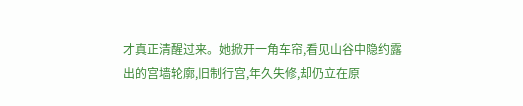才真正清醒过来。她掀开一角车帘,看见山谷中隐约露出的宫墙轮廓,旧制行宫,年久失修,却仍立在原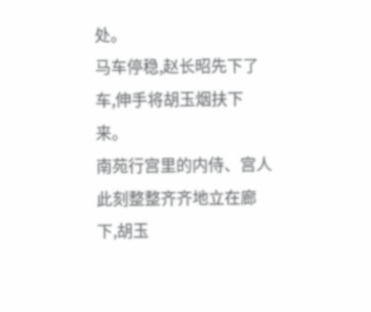处。
马车停稳,赵长昭先下了车,伸手将胡玉烟扶下来。
南苑行宫里的内侍、宫人此刻整整齐齐地立在廊下,胡玉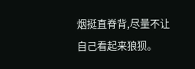烟挺直脊背,尽量不让自己看起来狼狈。